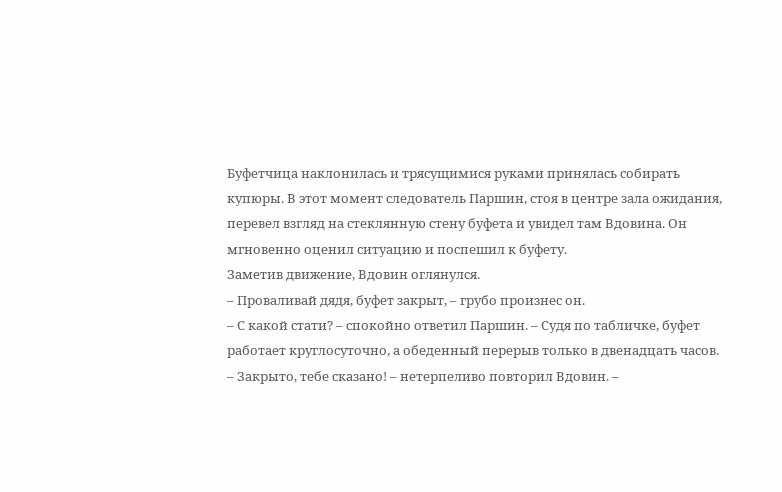Буфетчица наклонилась и трясущимися руками принялась собирать купюры. В этот момент следователь Паршин, стоя в центре зала ожидания, перевел взгляд на стеклянную стену буфета и увидел там Вдовина. Он мгновенно оценил ситуацию и поспешил к буфету.
Заметив движение, Вдовин оглянулся.
– Проваливай дядя, буфет закрыт, – грубо произнес он.
– С какой стати? – спокойно ответил Паршин. – Судя по табличке, буфет работает круглосуточно, а обеденный перерыв только в двенадцать часов.
– Закрыто, тебе сказано! – нетерпеливо повторил Вдовин. –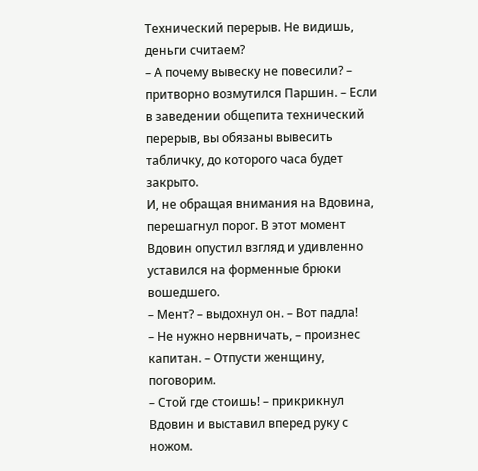Технический перерыв. Не видишь, деньги считаем?
– А почему вывеску не повесили? – притворно возмутился Паршин. – Если в заведении общепита технический перерыв, вы обязаны вывесить табличку, до которого часа будет закрыто.
И, не обращая внимания на Вдовина, перешагнул порог. В этот момент Вдовин опустил взгляд и удивленно уставился на форменные брюки вошедшего.
– Мент? – выдохнул он. – Вот падла!
– Не нужно нервничать, – произнес капитан. – Отпусти женщину, поговорим.
– Стой где стоишь! – прикрикнул Вдовин и выставил вперед руку с ножом.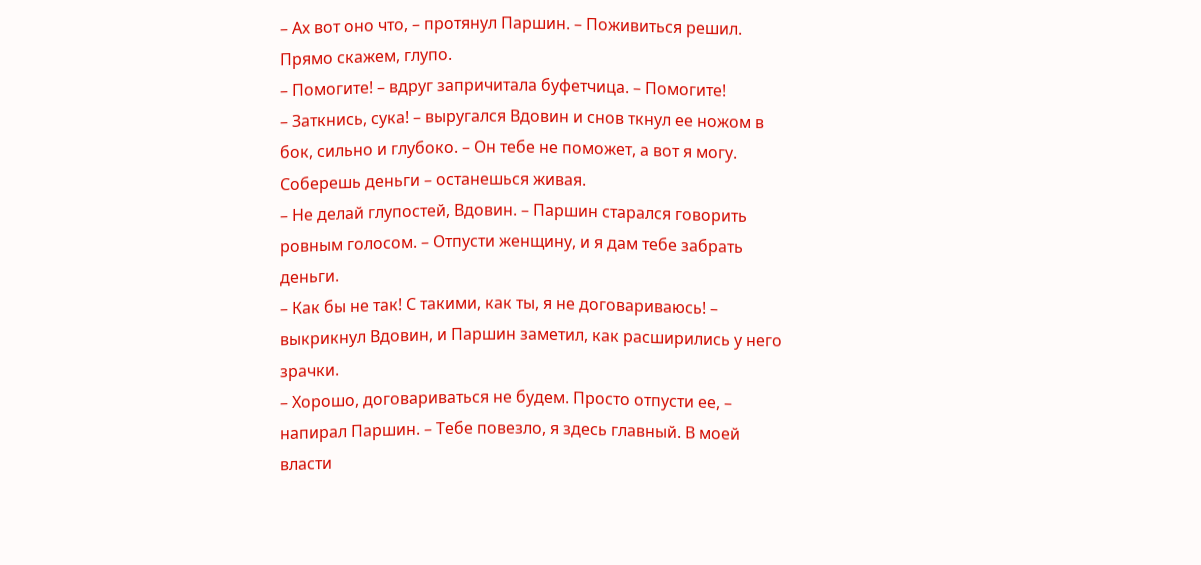– Ах вот оно что, – протянул Паршин. – Поживиться решил. Прямо скажем, глупо.
– Помогите! – вдруг запричитала буфетчица. – Помогите!
– Заткнись, сука! – выругался Вдовин и снов ткнул ее ножом в бок, сильно и глубоко. – Он тебе не поможет, а вот я могу. Соберешь деньги – останешься живая.
– Не делай глупостей, Вдовин. – Паршин старался говорить ровным голосом. – Отпусти женщину, и я дам тебе забрать деньги.
– Как бы не так! С такими, как ты, я не договариваюсь! – выкрикнул Вдовин, и Паршин заметил, как расширились у него зрачки.
– Хорошо, договариваться не будем. Просто отпусти ее, – напирал Паршин. – Тебе повезло, я здесь главный. В моей власти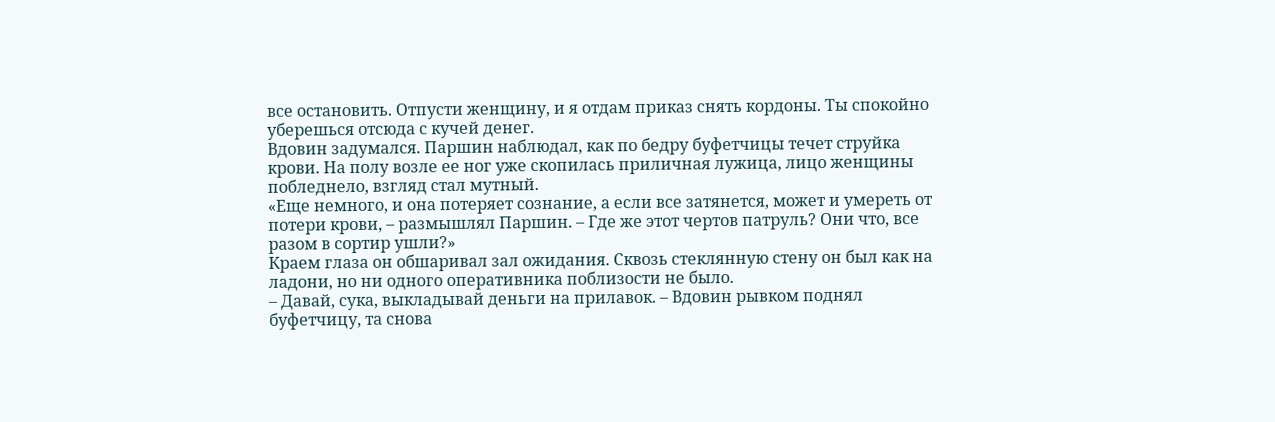все остановить. Отпусти женщину, и я отдам приказ снять кордоны. Ты спокойно уберешься отсюда с кучей денег.
Вдовин задумался. Паршин наблюдал, как по бедру буфетчицы течет струйка крови. На полу возле ее ног уже скопилась приличная лужица, лицо женщины побледнело, взгляд стал мутный.
«Еще немного, и она потеряет сознание, а если все затянется, может и умереть от потери крови, – размышлял Паршин. – Где же этот чертов патруль? Они что, все разом в сортир ушли?»
Краем глаза он обшаривал зал ожидания. Сквозь стеклянную стену он был как на ладони, но ни одного оперативника поблизости не было.
– Давай, сука, выкладывай деньги на прилавок. – Вдовин рывком поднял буфетчицу, та снова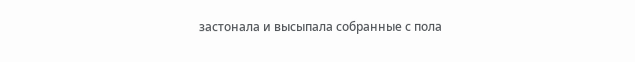застонала и высыпала собранные с пола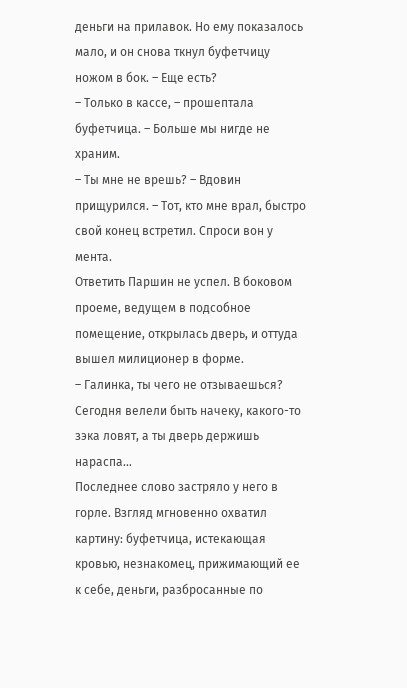деньги на прилавок. Но ему показалось мало, и он снова ткнул буфетчицу ножом в бок. – Еще есть?
– Только в кассе, – прошептала буфетчица. – Больше мы нигде не храним.
– Ты мне не врешь? – Вдовин прищурился. – Тот, кто мне врал, быстро свой конец встретил. Спроси вон у мента.
Ответить Паршин не успел. В боковом проеме, ведущем в подсобное помещение, открылась дверь, и оттуда вышел милиционер в форме.
– Галинка, ты чего не отзываешься? Сегодня велели быть начеку, какого-то зэка ловят, а ты дверь держишь нараспа…
Последнее слово застряло у него в горле. Взгляд мгновенно охватил картину: буфетчица, истекающая кровью, незнакомец, прижимающий ее к себе, деньги, разбросанные по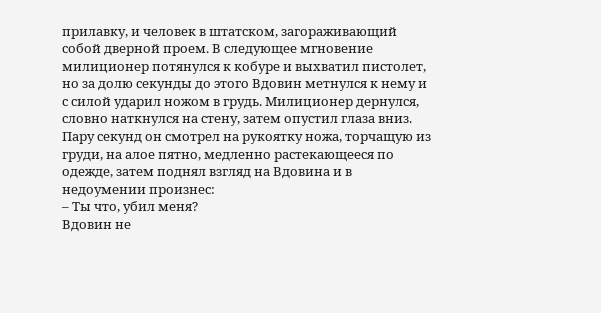прилавку, и человек в штатском, загораживающий собой дверной проем. В следующее мгновение милиционер потянулся к кобуре и выхватил пистолет, но за долю секунды до этого Вдовин метнулся к нему и с силой ударил ножом в грудь. Милиционер дернулся, словно наткнулся на стену, затем опустил глаза вниз. Пару секунд он смотрел на рукоятку ножа, торчащую из груди, на алое пятно, медленно растекающееся по одежде, затем поднял взгляд на Вдовина и в недоумении произнес:
– Ты что, убил меня?
Вдовин не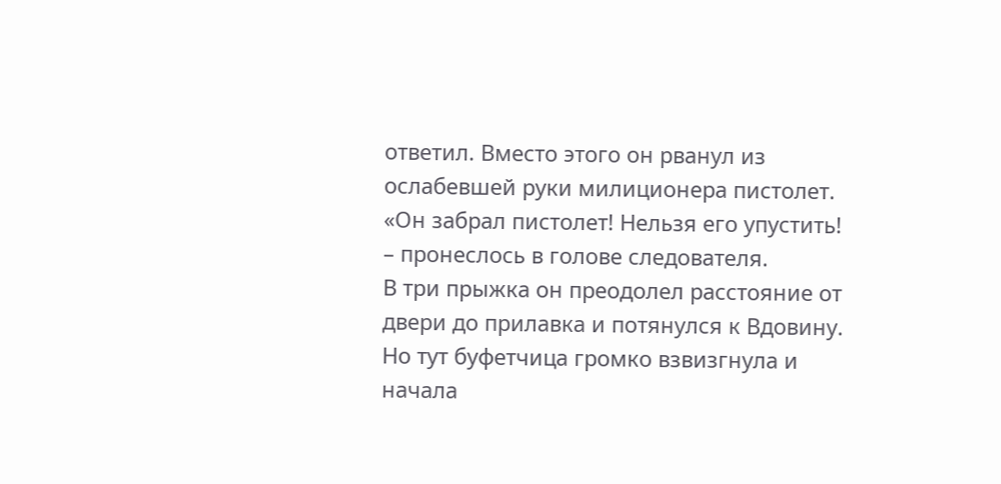ответил. Вместо этого он рванул из ослабевшей руки милиционера пистолет.
«Он забрал пистолет! Нельзя его упустить! – пронеслось в голове следователя.
В три прыжка он преодолел расстояние от двери до прилавка и потянулся к Вдовину. Но тут буфетчица громко взвизгнула и начала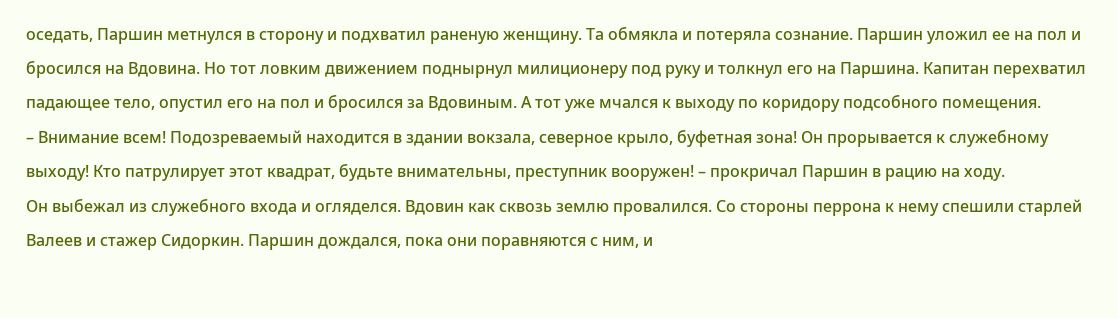оседать, Паршин метнулся в сторону и подхватил раненую женщину. Та обмякла и потеряла сознание. Паршин уложил ее на пол и бросился на Вдовина. Но тот ловким движением поднырнул милиционеру под руку и толкнул его на Паршина. Капитан перехватил падающее тело, опустил его на пол и бросился за Вдовиным. А тот уже мчался к выходу по коридору подсобного помещения.
– Внимание всем! Подозреваемый находится в здании вокзала, северное крыло, буфетная зона! Он прорывается к служебному выходу! Кто патрулирует этот квадрат, будьте внимательны, преступник вооружен! – прокричал Паршин в рацию на ходу.
Он выбежал из служебного входа и огляделся. Вдовин как сквозь землю провалился. Со стороны перрона к нему спешили старлей Валеев и стажер Сидоркин. Паршин дождался, пока они поравняются с ним, и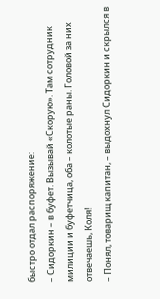быстро отдал распоряжение:
– Сидоркин – в буфет. Вызывай «Скорую». Там сотрудник милиции и буфетчица, оба – колотые раны. Головой за них отвечаешь, Коля!
– Понял, товарищ капитан, – выдохнул Сидоркин и скрылся в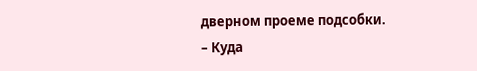дверном проеме подсобки.
– Куда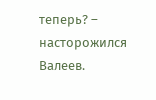теперь? – насторожился Валеев.